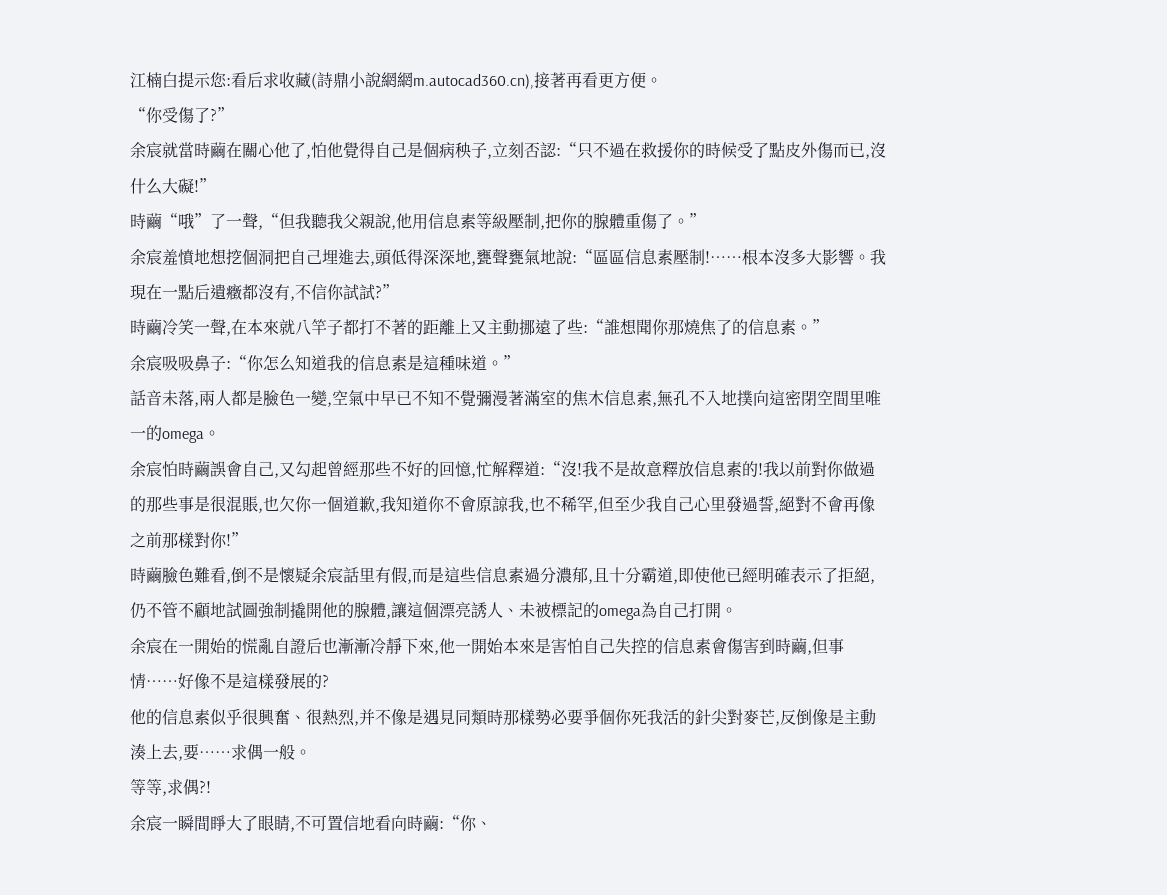江楠白提示您:看后求收藏(詩鼎小說網網m.autocad360.cn),接著再看更方便。
“你受傷了?”
余宸就當時繭在關心他了,怕他覺得自己是個病秧子,立刻否認:“只不過在救援你的時候受了點皮外傷而已,沒什么大礙!”
時繭“哦”了一聲,“但我聽我父親說,他用信息素等級壓制,把你的腺體重傷了。”
余宸羞憤地想挖個洞把自己埋進去,頭低得深深地,甕聲甕氣地說:“區區信息素壓制!……根本沒多大影響。我現在一點后遺癥都沒有,不信你試試?”
時繭冷笑一聲,在本來就八竿子都打不著的距離上又主動挪遠了些:“誰想聞你那燒焦了的信息素。”
余宸吸吸鼻子:“你怎么知道我的信息素是這種味道。”
話音未落,兩人都是臉色一變,空氣中早已不知不覺彌漫著滿室的焦木信息素,無孔不入地撲向這密閉空間里唯一的omega。
余宸怕時繭誤會自己,又勾起曾經那些不好的回憶,忙解釋道:“沒!我不是故意釋放信息素的!我以前對你做過的那些事是很混賬,也欠你一個道歉,我知道你不會原諒我,也不稀罕,但至少我自己心里發過誓,絕對不會再像之前那樣對你!”
時繭臉色難看,倒不是懷疑余宸話里有假,而是這些信息素過分濃郁,且十分霸道,即使他已經明確表示了拒絕,仍不管不顧地試圖強制撬開他的腺體,讓這個漂亮誘人、未被標記的omega為自己打開。
余宸在一開始的慌亂自證后也漸漸冷靜下來,他一開始本來是害怕自己失控的信息素會傷害到時繭,但事情……好像不是這樣發展的?
他的信息素似乎很興奮、很熱烈,并不像是遇見同類時那樣勢必要爭個你死我活的針尖對麥芒,反倒像是主動湊上去,要……求偶一般。
等等,求偶?!
余宸一瞬間睜大了眼睛,不可置信地看向時繭:“你、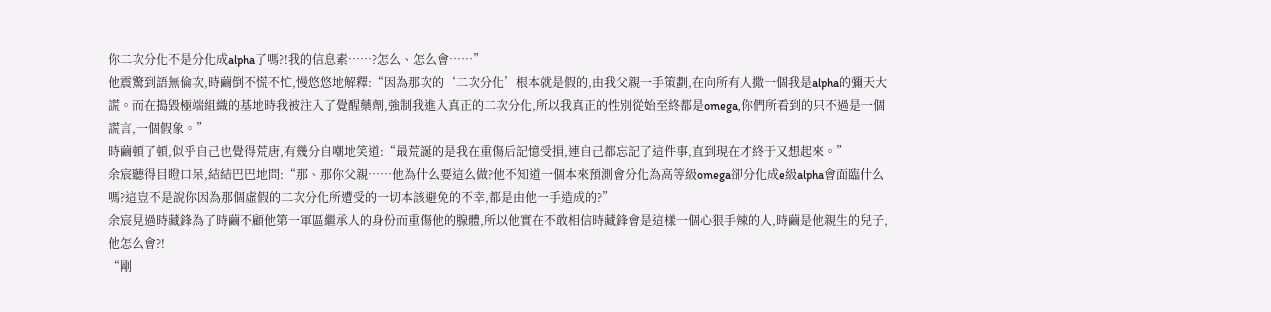你二次分化不是分化成alpha了嗎?!我的信息素……?怎么、怎么會……”
他震驚到語無倫次,時繭倒不慌不忙,慢悠悠地解釋:“因為那次的‘二次分化’根本就是假的,由我父親一手策劃,在向所有人撒一個我是alpha的彌天大謊。而在搗毀極端組織的基地時我被注入了覺醒藥劑,強制我進入真正的二次分化,所以我真正的性別從始至終都是omega,你們所看到的只不過是一個謊言,一個假象。”
時繭頓了頓,似乎自己也覺得荒唐,有幾分自嘲地笑道:“最荒誕的是我在重傷后記憶受損,連自己都忘記了這件事,直到現在才終于又想起來。”
余宸聽得目瞪口呆,結結巴巴地問:“那、那你父親……他為什么要這么做?他不知道一個本來預測會分化為高等級omega卻分化成e級alpha會面臨什么嗎?這豈不是說你因為那個虛假的二次分化所遭受的一切本該避免的不幸,都是由他一手造成的?”
余宸見過時藏鋒為了時繭不顧他第一軍區繼承人的身份而重傷他的腺體,所以他實在不敢相信時藏鋒會是這樣一個心狠手辣的人,時繭是他親生的兒子,他怎么會?!
“剛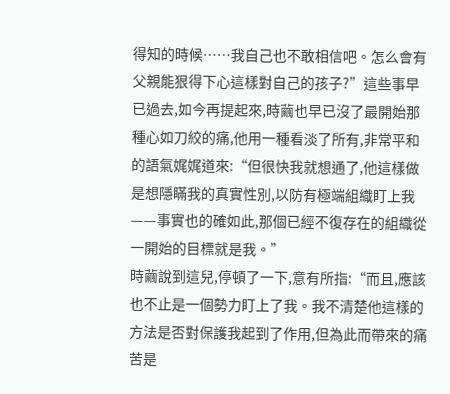得知的時候……我自己也不敢相信吧。怎么會有父親能狠得下心這樣對自己的孩子?”這些事早已過去,如今再提起來,時繭也早已沒了最開始那種心如刀絞的痛,他用一種看淡了所有,非常平和的語氣娓娓道來:“但很快我就想通了,他這樣做是想隱瞞我的真實性別,以防有極端組織盯上我——事實也的確如此,那個已經不復存在的組織從一開始的目標就是我。”
時繭說到這兒,停頓了一下,意有所指:“而且,應該也不止是一個勢力盯上了我。我不清楚他這樣的方法是否對保護我起到了作用,但為此而帶來的痛苦是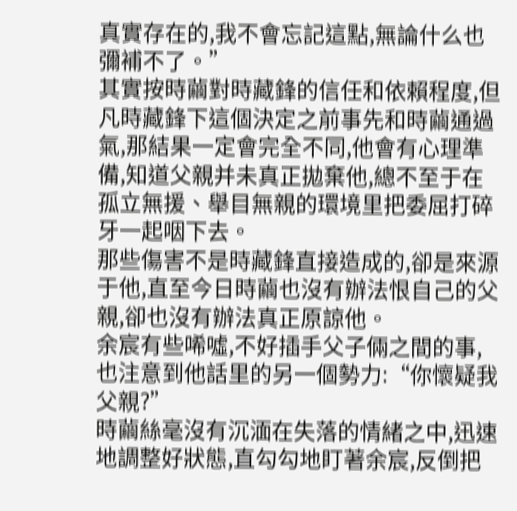真實存在的,我不會忘記這點,無論什么也彌補不了。”
其實按時繭對時藏鋒的信任和依賴程度,但凡時藏鋒下這個決定之前事先和時繭通過氣,那結果一定會完全不同,他會有心理準備,知道父親并未真正拋棄他,總不至于在孤立無援、舉目無親的環境里把委屈打碎牙一起咽下去。
那些傷害不是時藏鋒直接造成的,卻是來源于他,直至今日時繭也沒有辦法恨自己的父親,卻也沒有辦法真正原諒他。
余宸有些唏噓,不好插手父子倆之間的事,也注意到他話里的另一個勢力:“你懷疑我父親?”
時繭絲毫沒有沉湎在失落的情緒之中,迅速地調整好狀態,直勾勾地盯著余宸,反倒把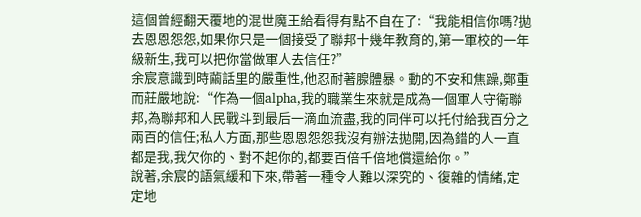這個曾經翻天覆地的混世魔王給看得有點不自在了:“我能相信你嗎?拋去恩恩怨怨,如果你只是一個接受了聯邦十幾年教育的,第一軍校的一年級新生,我可以把你當做軍人去信任?”
余宸意識到時繭話里的嚴重性,他忍耐著腺體暴。動的不安和焦躁,鄭重而莊嚴地說:“作為一個alpha,我的職業生來就是成為一個軍人守衛聯邦,為聯邦和人民戰斗到最后一滴血流盡,我的同伴可以托付給我百分之兩百的信任;私人方面,那些恩恩怨怨我沒有辦法拋開,因為錯的人一直都是我,我欠你的、對不起你的,都要百倍千倍地償還給你。”
說著,余宸的語氣緩和下來,帶著一種令人難以深究的、復雜的情緒,定定地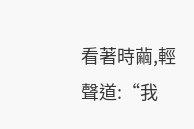看著時繭,輕聲道:“我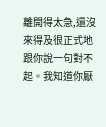離開得太急,還沒來得及很正式地跟你說一句對不起。我知道你厭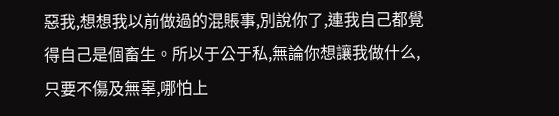惡我,想想我以前做過的混賬事,別說你了,連我自己都覺得自己是個畜生。所以于公于私,無論你想讓我做什么,只要不傷及無辜,哪怕上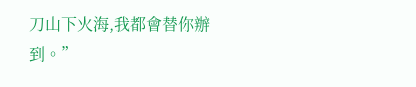刀山下火海,我都會替你辦到。”